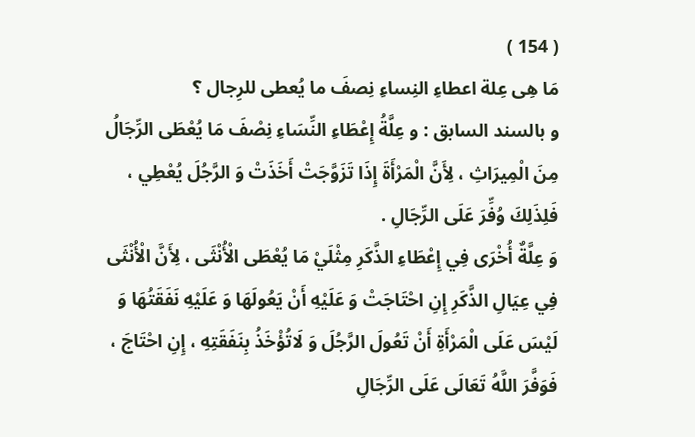( 154 )
مَا هِى عِلة اعطاءِ النِساءِ نِصفَ ما يُعطى للرِجال ؟
و بالسند السابق : و عِلَّةُ إِعْطَاءِ النِّسَاءِ نِصْفَ مَا يُعْطَى الرِّجَالُ مِنَ الْمِيرَاثِ ، لِأَنَّ الْمَرْأَةَ إِذَا تَزَوَّجَتْ أَخَذَتْ وَ الرَّجُلَ يُعْطِي ، فَلِذَلِكَ وُفِّرَ عَلَى الرِّجَالِ .
وَ عِلَّةٌ أُخْرَى فِي إِعْطَاءِ الذَّكَرِ مِثْلَيْ مَا يُعْطَى الْأُنْثَى ، لِأَنَّ الْأُنْثَى فِي عِيَالِ الذَّكَرِ إِنِ احْتَاجَتْ وَ عَلَيْهِ أَنْ يَعُولَهَا وَ عَلَيْهِ نَفَقَتُهَا وَ لَيْسَ عَلَى الْمَرْأَةِ أَنْ تَعُولَ الرَّجُلَ وَ لَاتُؤْخَذُ بِنَفَقَتِهِ ، إِنِ احْتَاجَ ، فَوَفَّرَ اللَّهُ تَعَالَى عَلَى الرِّجَالِ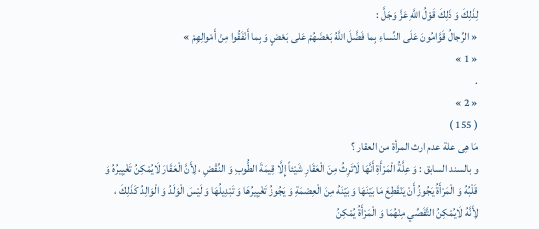لِذَلِكَ وَ ذَلِكَ قَوْلُ اللَّهِ عَزَّ وَجَلَّ :
« الرِّجالُ قَوَّامُونَ عَلَى النِّساءِ بِما فَضَّلَ اللَّهُ بَعْضَهُمْ عَلى بَعْضٍ وَ بِما أَنْفَقُوا مِنْ أَمْوالِهِمْ »
« 1 »
.
« 2 »
( 155 )
مَا هِى علة عدم ارث المرأة من العقار ؟
و بالسند السابق : وَ عِلَّةُ الْمَرْأَةِ أَنَّهَا لَاتَرِثُ مِنَ الْعَقَارِ شَيْئاً إِلَّا قِيمَةَ الطُّوبِ وَ النِّقْضِ ، لِأَنَّ الْعَقَارَ لَايُمْكِنُ تَغْيِيرُهُ وَ قَلْبُهُ وَ الْمَرْأَةُ يَجُوزُ أَنْ يَنْقَطِعَ مَا بَيْنَهَا وَ بَيْنَهُ مِنَ الْعِصْمَةِ وَ يَجُوزُ تَغْيِيرُهَا وَ تَبْدِيلُهَا وَ لَيْسَ الْوَلَدُ وَ الْوَالِدُ كَذَلِكَ ، لِأَنَّهُ لَايُمْكِنُ التَّفَصِّي مِنْهُمَا وَ الْمَرْأَةُ يُمْكِنُ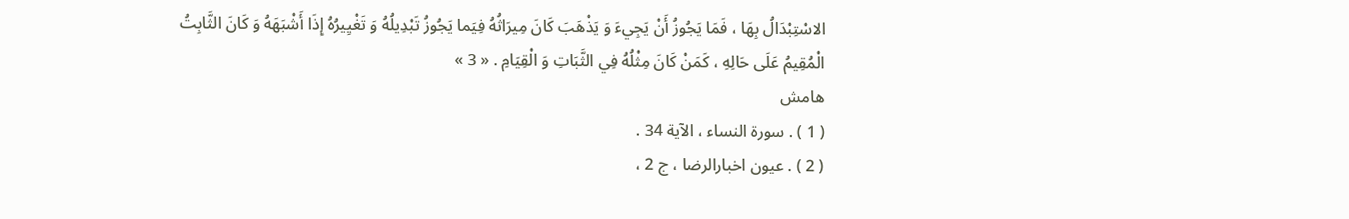الاسْتِبْدَالُ بِهَا ، فَمَا يَجُوزُ أَنْ يَجِيءَ وَ يَذْهَبَ كَانَ مِيرَاثُهُ فِيَما يَجُوزُ تَبْدِيلُهُ وَ تَغْيِيرُهُ إِذَا أَشْبَهَهُ وَ كَانَ الثَّابِتُ الْمُقِيمُ عَلَى حَالِهِ ، كَمَنْ كَانَ مِثْلُهُ فِي الثَّبَاتِ وَ الْقِيَامِ . « 3 »
هامش
( 1 ) . سورة النساء ، الآية 34 .
( 2 ) . عيون اخبارالرضا ، ج 2 ،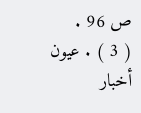ص 96 .
( 3 ) . عيون أخبار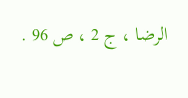الرضا ، ج 2 ، ص 96 .